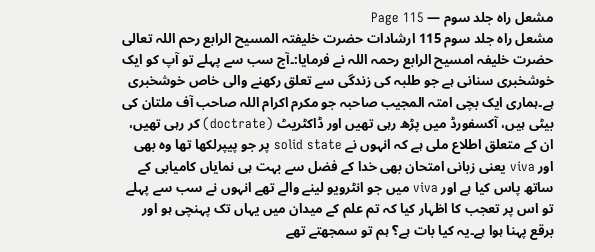مشعل راہ جلد سوم — Page 115
مشعل راه جلد سوم 115 ارشادات حضرت خلیفتہ المسیح الرابع رحم اللہ تعالی حضرت خلیفہ امسیح الرابع رحمہ اللہ نے فرمایا:۔آج سب سے پہلے تو آپ کو ایک خوشخبری سنانی ہے جو طلبہ کی زندگی سے تعلق رکھنے والی خاص خوشخبری ہے۔ہماری ایک بچی امتہ المجیب صاحبہ جو مکرم اکرام اللہ صاحب آف ملتان کی بیٹی ہیں، آکسفورڈ میں پڑھ رہی تھیں اور ڈاکٹریٹ (doctrate) کر رہی تھیں، ان کے متعلق اطلاع ملی ہے کہ انہوں نے solid state پر جو پیپرلکھا تھا وہ بھی اور viva یعنی زبانی امتحان بھی خدا کے فضل سے بہت ہی نمایاں کامیابی کے ساتھ پاس کیا ہے اور viva میں جو انٹرویو لینے والے تھے انہوں نے سب سے پہلے تو اس پر تعجب کا اظہار کیا کہ تم علم کے میدان میں یہاں تک پہنچی ہو اور برقع پہنا ہوا ہے۔یہ کیا بات ہے؟ ہم تو سمجھتے تھے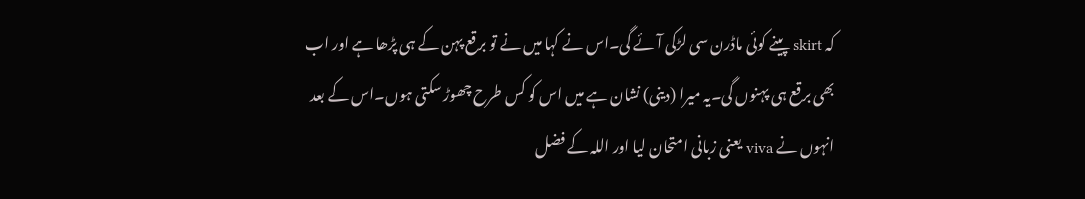کہ skirt پینے کوئی ماڈرن سی لڑکی آئے گی۔اس نے کہا میں نے تو برقع پہن کے ہی پڑھا ہے اور اب بھی برقع ہی پہنوں گی۔یہ میرا (دینی) نشان ہے میں اس کو کس طرح چھوڑ سکتی ہوں۔اس کے بعد انہوں نے viva یعنی زبانی امتحان لیا اور اللہ کے فضل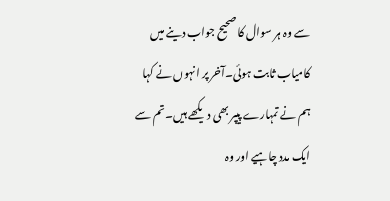سے وہ ہر سوال کا صحیح جواب دینے میں کامیاب ثابت ہوئی۔آخر پر انہوں نے کہا ہم نے تمہارے پیپر بھی دیکھے ہیں۔تم سے ایک مدد چاہیے اور وہ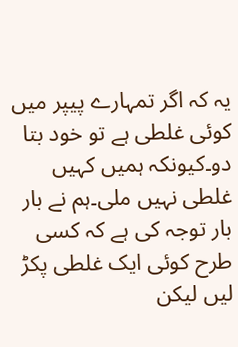یہ کہ اگر تمہارے پیپر میں کوئی غلطی ہے تو خود بتا دو۔کیونکہ ہمیں کہیں غلطی نہیں ملی۔ہم نے بار بار توجہ کی ہے کہ کسی طرح کوئی ایک غلطی پکڑ لیں لیکن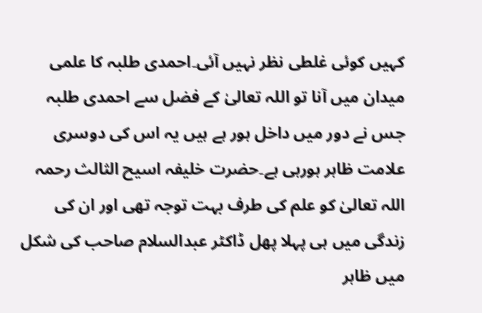کہیں کوئی غلطی نظر نہیں آئی۔احمدی طلبہ کا علمی میدان میں آنا تو اللہ تعالیٰ کے فضل سے احمدی طلبہ جس نے دور میں داخل ہور ہے ہیں یہ اس کی دوسری علامت ظاہر ہورہی ہے۔حضرت خلیفہ اسیح الثالث رحمہ اللہ تعالیٰ کو علم کی طرف بہت توجہ تھی اور ان کی زندگی میں ہی پہلا پھل ڈاکٹر عبدالسلام صاحب کی شکل میں ظاہر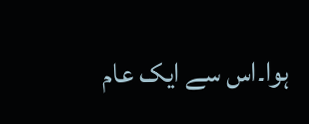ہوا۔اس سے ایک عام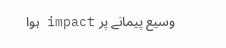وسیع پیمانے پر impact ہوا